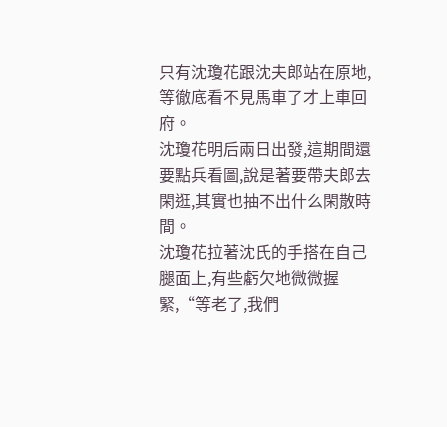只有沈瓊花跟沈夫郎站在原地,等徹底看不見馬車了才上車回府。
沈瓊花明后兩日出發,這期間還要點兵看圖,說是著要帶夫郎去閑逛,其實也抽不出什么閑散時間。
沈瓊花拉著沈氏的手搭在自己腿面上,有些虧欠地微微握緊,“等老了,我們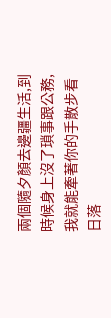兩個隨夕顏去邊疆生活,到時候身上沒了瑣事跟公務,我就能牽著你的手散步看日落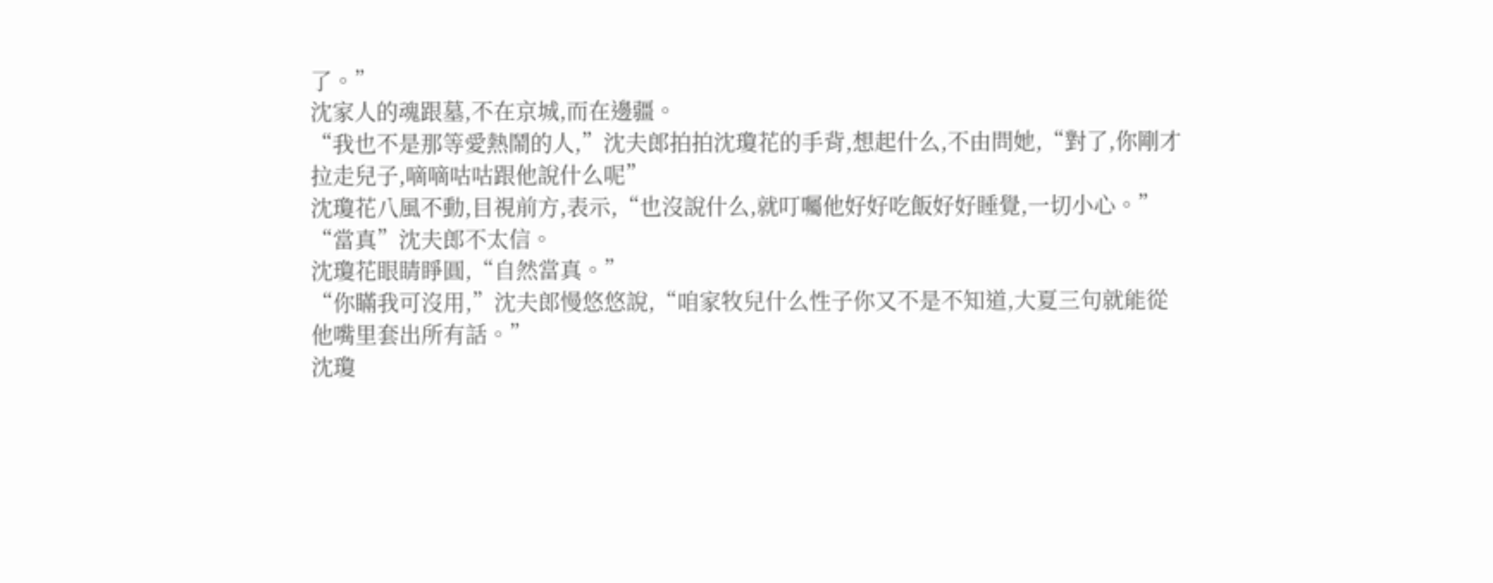了。”
沈家人的魂跟墓,不在京城,而在邊疆。
“我也不是那等愛熱鬧的人,”沈夫郎拍拍沈瓊花的手背,想起什么,不由問她,“對了,你剛才拉走兒子,嘀嘀咕咕跟他說什么呢”
沈瓊花八風不動,目視前方,表示,“也沒說什么,就叮囑他好好吃飯好好睡覺,一切小心。”
“當真”沈夫郎不太信。
沈瓊花眼睛睜圓,“自然當真。”
“你瞞我可沒用,”沈夫郎慢悠悠說,“咱家牧兒什么性子你又不是不知道,大夏三句就能從他嘴里套出所有話。”
沈瓊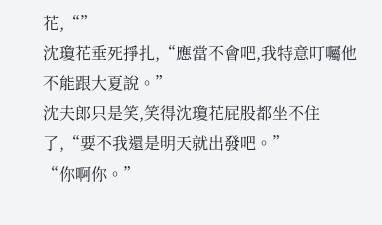花,“”
沈瓊花垂死掙扎,“應當不會吧,我特意叮囑他不能跟大夏說。”
沈夫郎只是笑,笑得沈瓊花屁股都坐不住了,“要不我還是明天就出發吧。”
“你啊你。”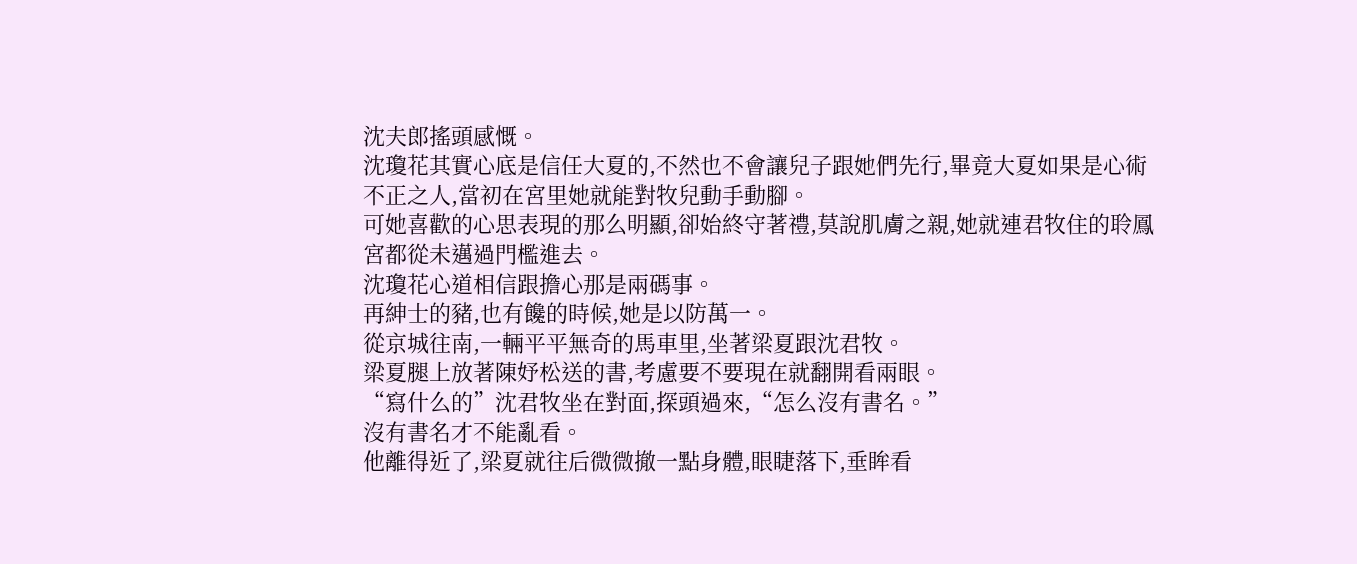沈夫郎搖頭感慨。
沈瓊花其實心底是信任大夏的,不然也不會讓兒子跟她們先行,畢竟大夏如果是心術不正之人,當初在宮里她就能對牧兒動手動腳。
可她喜歡的心思表現的那么明顯,卻始終守著禮,莫說肌膚之親,她就連君牧住的聆鳳宮都從未邁過門檻進去。
沈瓊花心道相信跟擔心那是兩碼事。
再紳士的豬,也有饞的時候,她是以防萬一。
從京城往南,一輛平平無奇的馬車里,坐著梁夏跟沈君牧。
梁夏腿上放著陳妤松送的書,考慮要不要現在就翻開看兩眼。
“寫什么的”沈君牧坐在對面,探頭過來,“怎么沒有書名。”
沒有書名才不能亂看。
他離得近了,梁夏就往后微微撤一點身體,眼睫落下,垂眸看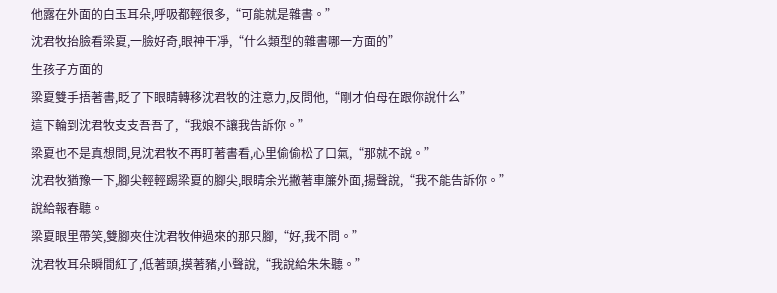他露在外面的白玉耳朵,呼吸都輕很多,“可能就是雜書。”
沈君牧抬臉看梁夏,一臉好奇,眼神干凈,“什么類型的雜書哪一方面的”
生孩子方面的
梁夏雙手捂著書,眨了下眼睛轉移沈君牧的注意力,反問他,“剛才伯母在跟你說什么”
這下輪到沈君牧支支吾吾了,“我娘不讓我告訴你。”
梁夏也不是真想問,見沈君牧不再盯著書看,心里偷偷松了口氣,“那就不說。”
沈君牧猶豫一下,腳尖輕輕踢梁夏的腳尖,眼睛余光撇著車簾外面,揚聲說,“我不能告訴你。”
說給報春聽。
梁夏眼里帶笑,雙腳夾住沈君牧伸過來的那只腳,“好,我不問。”
沈君牧耳朵瞬間紅了,低著頭,摸著豬,小聲說,“我說給朱朱聽。”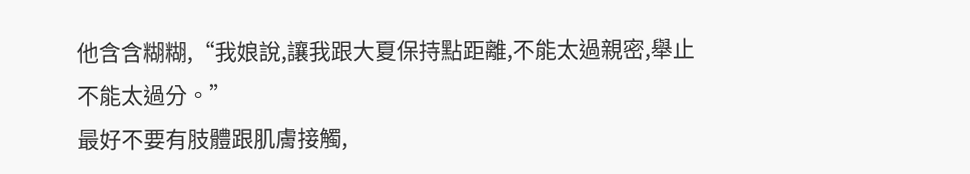他含含糊糊,“我娘說,讓我跟大夏保持點距離,不能太過親密,舉止不能太過分。”
最好不要有肢體跟肌膚接觸,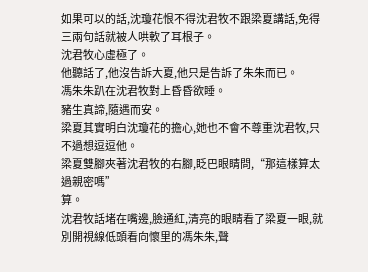如果可以的話,沈瓊花恨不得沈君牧不跟梁夏講話,免得三兩句話就被人哄軟了耳根子。
沈君牧心虛極了。
他聽話了,他沒告訴大夏,他只是告訴了朱朱而已。
馮朱朱趴在沈君牧對上昏昏欲睡。
豬生真諦,隨遇而安。
梁夏其實明白沈瓊花的擔心,她也不會不尊重沈君牧,只不過想逗逗他。
梁夏雙腳夾著沈君牧的右腳,眨巴眼睛問,“那這樣算太過親密嗎”
算。
沈君牧話堵在嘴邊,臉通紅,清亮的眼睛看了梁夏一眼,就別開視線低頭看向懷里的馮朱朱,聲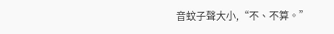音蚊子聲大小,“不、不算。”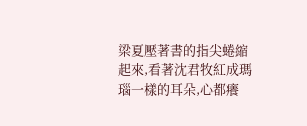梁夏壓著書的指尖蜷縮起來,看著沈君牧紅成瑪瑙一樣的耳朵,心都癢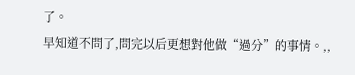了。
早知道不問了,問完以后更想對他做“過分”的事情。,,